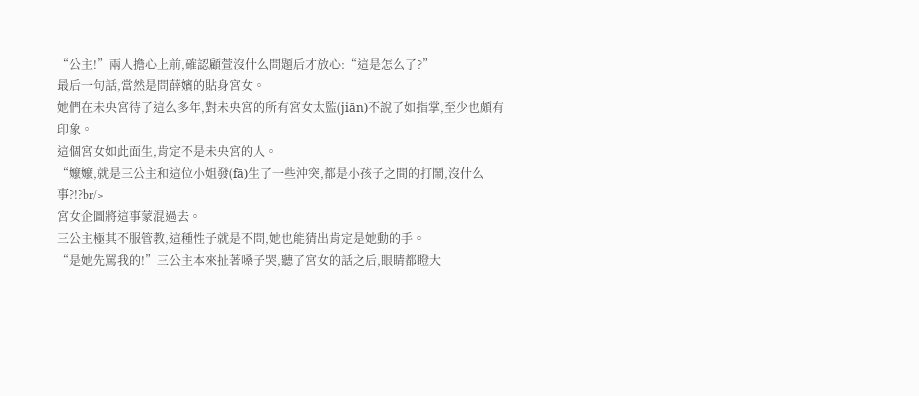“公主!”兩人擔心上前,確認顧萱沒什么問題后才放心:“這是怎么了?”
最后一句話,當然是問薛嬪的貼身宮女。
她們在未央宮待了這么多年,對未央宮的所有宮女太監(jiān)不說了如指掌,至少也頗有印象。
這個宮女如此面生,肯定不是未央宮的人。
“嬤嬤,就是三公主和這位小姐發(fā)生了一些沖突,都是小孩子之間的打鬧,沒什么事?!?br/>
宮女企圖將這事蒙混過去。
三公主極其不服管教,這種性子就是不問,她也能猜出肯定是她動的手。
“是她先罵我的!”三公主本來扯著嗓子哭,聽了宮女的話之后,眼睛都瞪大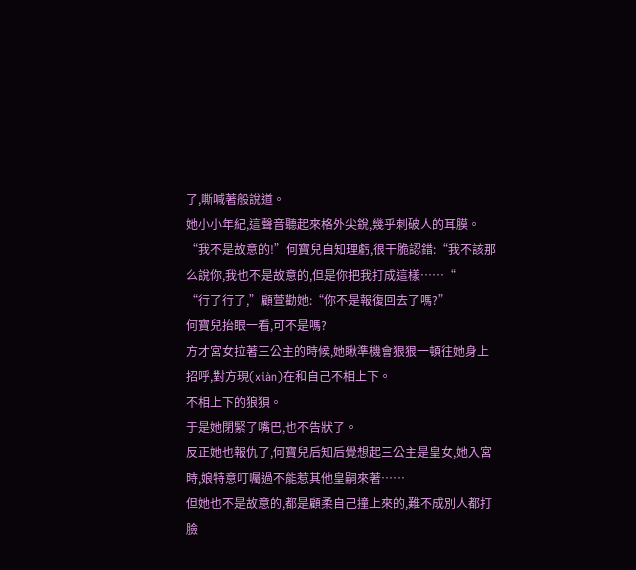了,嘶喊著般說道。
她小小年紀,這聲音聽起來格外尖銳,幾乎刺破人的耳膜。
“我不是故意的!”何寶兒自知理虧,很干脆認錯:“我不該那么說你,我也不是故意的,但是你把我打成這樣……“
“行了行了,”顧萱勸她:“你不是報復回去了嗎?”
何寶兒抬眼一看,可不是嗎?
方才宮女拉著三公主的時候,她瞅準機會狠狠一頓往她身上招呼,對方現(xiàn)在和自己不相上下。
不相上下的狼狽。
于是她閉緊了嘴巴,也不告狀了。
反正她也報仇了,何寶兒后知后覺想起三公主是皇女,她入宮時,娘特意叮囑過不能惹其他皇嗣來著……
但她也不是故意的,都是顧柔自己撞上來的,難不成別人都打臉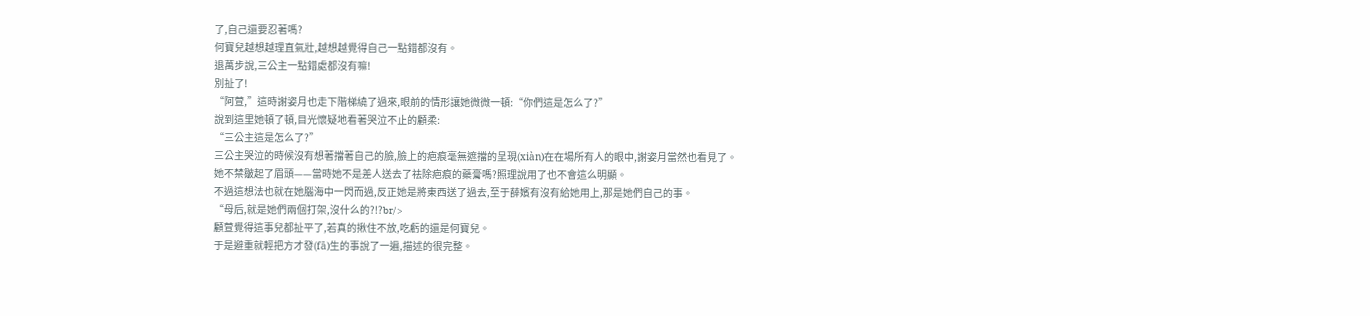了,自己還要忍著嗎?
何寶兒越想越理直氣壯,越想越覺得自己一點錯都沒有。
退萬步說,三公主一點錯處都沒有嘛!
別扯了!
“阿萱,”這時謝姿月也走下階梯繞了過來,眼前的情形讓她微微一頓:“你們這是怎么了?”
說到這里她頓了頓,目光懷疑地看著哭泣不止的顧柔:
“三公主這是怎么了?”
三公主哭泣的時候沒有想著擋著自己的臉,臉上的疤痕毫無遮擋的呈現(xiàn)在在場所有人的眼中,謝姿月當然也看見了。
她不禁皺起了眉頭——當時她不是差人送去了祛除疤痕的藥膏嗎?照理說用了也不會這么明顯。
不過這想法也就在她腦海中一閃而過,反正她是將東西送了過去,至于薛嬪有沒有給她用上,那是她們自己的事。
“母后,就是她們兩個打架,沒什么的?!?br/>
顧萱覺得這事兒都扯平了,若真的揪住不放,吃虧的還是何寶兒。
于是避重就輕把方才發(fā)生的事說了一遍,描述的很完整。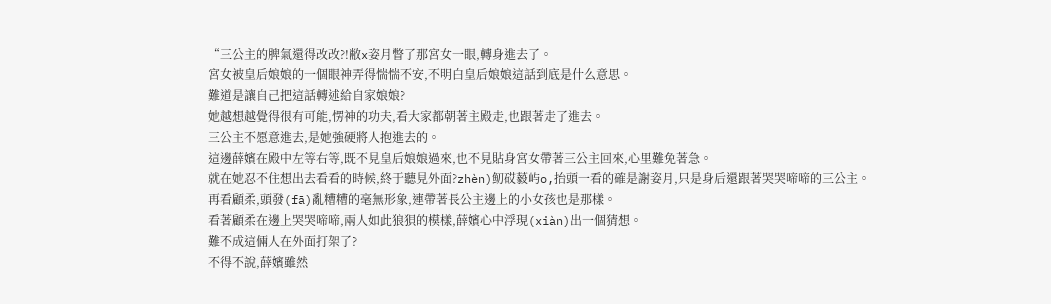“三公主的脾氣還得改改?!敝x姿月瞥了那宮女一眼,轉身進去了。
宮女被皇后娘娘的一個眼神弄得惴惴不安,不明白皇后娘娘這話到底是什么意思。
難道是讓自己把這話轉述給自家娘娘?
她越想越覺得很有可能,愣神的功夫,看大家都朝著主殿走,也跟著走了進去。
三公主不愿意進去,是她強硬將人抱進去的。
這邊薛嬪在殿中左等右等,既不見皇后娘娘過來,也不見貼身宮女帶著三公主回來,心里難免著急。
就在她忍不住想出去看看的時候,終于聽見外面?zhèn)鱽砹藙屿o,抬頭一看的確是謝姿月,只是身后還跟著哭哭啼啼的三公主。
再看顧柔,頭發(fā)亂糟糟的毫無形象,連帶著長公主邊上的小女孩也是那樣。
看著顧柔在邊上哭哭啼啼,兩人如此狼狽的模樣,薛嬪心中浮現(xiàn)出一個猜想。
難不成這倆人在外面打架了?
不得不說,薛嬪雖然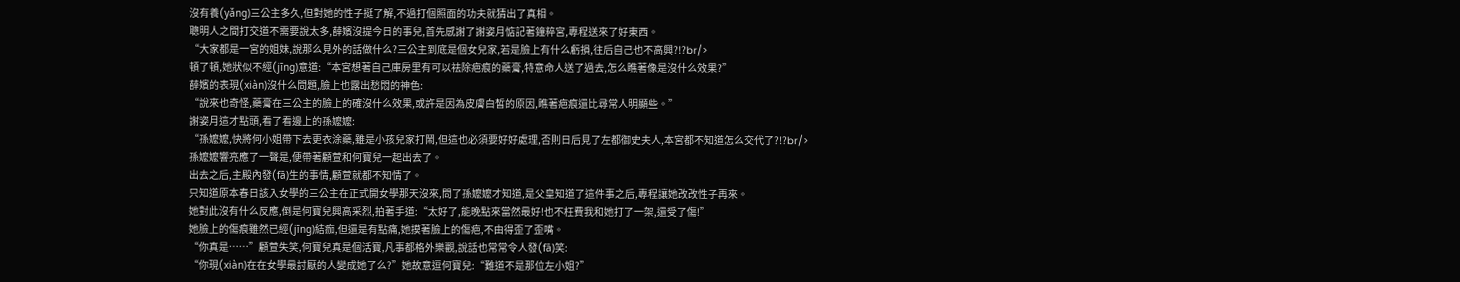沒有養(yǎng)三公主多久,但對她的性子挺了解,不過打個照面的功夫就猜出了真相。
聰明人之間打交道不需要說太多,薛嬪沒提今日的事兒,首先感謝了謝姿月惦記著鐘粹宮,專程送來了好東西。
“大家都是一宮的姐妹,說那么見外的話做什么?三公主到底是個女兒家,若是臉上有什么虧損,往后自己也不高興?!?br/>
頓了頓,她狀似不經(jīng)意道:“本宮想著自己庫房里有可以祛除疤痕的藥膏,特意命人送了過去,怎么瞧著像是沒什么效果?”
薛嬪的表現(xiàn)沒什么問題,臉上也露出愁悶的神色:
“說來也奇怪,藥膏在三公主的臉上的確沒什么效果,或許是因為皮膚白皙的原因,瞧著疤痕還比尋常人明顯些。”
謝姿月這才點頭,看了看邊上的孫嬤嬤:
“孫嬤嬤,快將何小姐帶下去更衣涂藥,雖是小孩兒家打鬧,但這也必須要好好處理,否則日后見了左都御史夫人,本宮都不知道怎么交代了?!?br/>
孫嬤嬤響亮應了一聲是,便帶著顧萱和何寶兒一起出去了。
出去之后,主殿內發(fā)生的事情,顧萱就都不知情了。
只知道原本春日該入女學的三公主在正式開女學那天沒來,問了孫嬤嬤才知道,是父皇知道了這件事之后,專程讓她改改性子再來。
她對此沒有什么反應,倒是何寶兒興高采烈,拍著手道:“太好了,能晚點來當然最好!也不枉費我和她打了一架,還受了傷!”
她臉上的傷痕雖然已經(jīng)結痂,但還是有點痛,她摸著臉上的傷疤,不由得歪了歪嘴。
“你真是……”顧萱失笑,何寶兒真是個活寶,凡事都格外樂觀,說話也常常令人發(fā)笑:
“你現(xiàn)在在女學最討厭的人變成她了么?”她故意逗何寶兒:“難道不是那位左小姐?”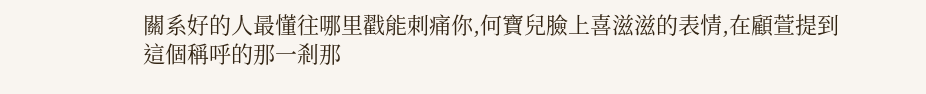關系好的人最懂往哪里戳能刺痛你,何寶兒臉上喜滋滋的表情,在顧萱提到這個稱呼的那一剎那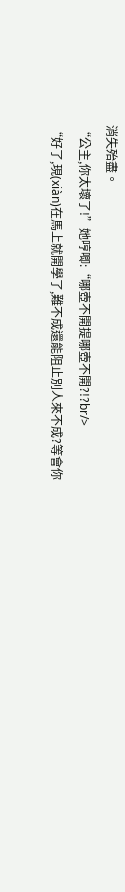消失殆盡。
“公主,你太壞了!”她哼唧:“哪壺不開提哪壺不開?!?br/>
“好了,現(xiàn)在馬上就開學了,難不成還能阻止別人來不成?等會你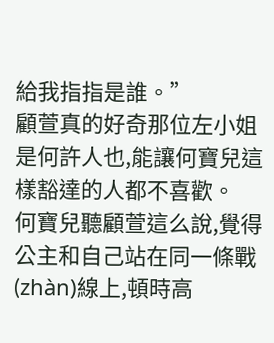給我指指是誰。”
顧萱真的好奇那位左小姐是何許人也,能讓何寶兒這樣豁達的人都不喜歡。
何寶兒聽顧萱這么說,覺得公主和自己站在同一條戰(zhàn)線上,頓時高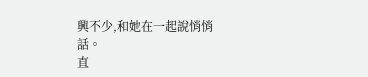興不少,和她在一起說悄悄話。
直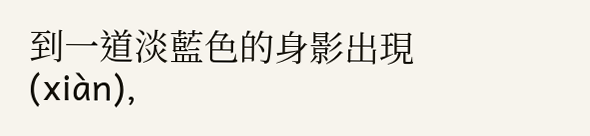到一道淡藍色的身影出現(xiàn),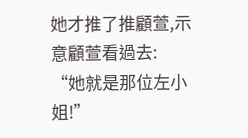她才推了推顧萱,示意顧萱看過去:
“她就是那位左小姐!”